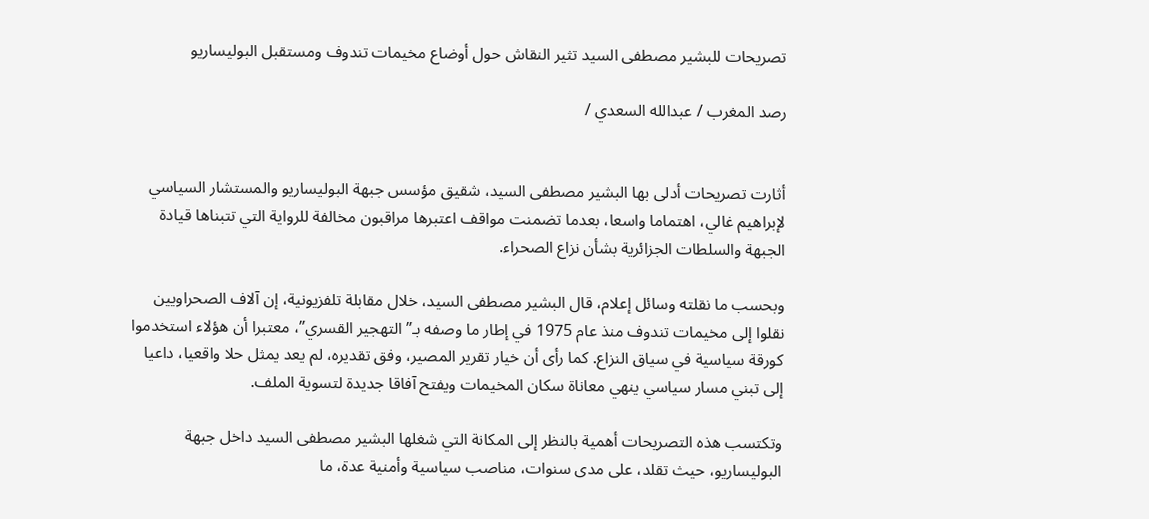تصريحات للبشير مصطفى السيد تثير النقاش حول أوضاع مخيمات تندوف ومستقبل البوليساريو

رصد المغرب / عبدالله السعدي /


أثارت تصريحات أدلى بها البشير مصطفى السيد، شقيق مؤسس جبهة البوليساريو والمستشار السياسي لإبراهيم غالي، اهتماما واسعا، بعدما تضمنت مواقف اعتبرها مراقبون مخالفة للرواية التي تتبناها قيادة الجبهة والسلطات الجزائرية بشأن نزاع الصحراء.

وبحسب ما نقلته وسائل إعلام، قال البشير مصطفى السيد، خلال مقابلة تلفزيونية، إن آلاف الصحراويين نقلوا إلى مخيمات تندوف منذ عام 1975 في إطار ما وصفه بـ”التهجير القسري”، معتبرا أن هؤلاء استخدموا كورقة سياسية في سياق النزاع. كما رأى أن خيار تقرير المصير، وفق تقديره، لم يعد يمثل حلا واقعيا، داعيا إلى تبني مسار سياسي ينهي معاناة سكان المخيمات ويفتح آفاقا جديدة لتسوية الملف.

وتكتسب هذه التصريحات أهمية بالنظر إلى المكانة التي شغلها البشير مصطفى السيد داخل جبهة البوليساريو، حيث تقلد، على مدى سنوات، مناصب سياسية وأمنية عدة، ما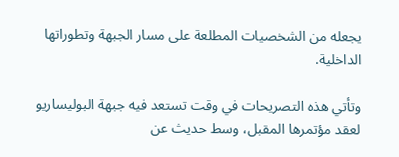يجعله من الشخصيات المطلعة على مسار الجبهة وتطوراتها الداخلية.

وتأتي هذه التصريحات في وقت تستعد فيه جبهة البوليساريو لعقد مؤتمرها المقبل، وسط حديث عن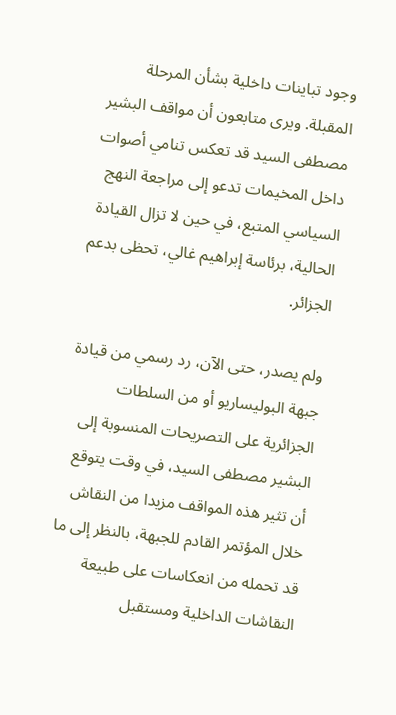وجود تباينات داخلية بشأن المرحلة المقبلة. ويرى متابعون أن مواقف البشير مصطفى السيد قد تعكس تنامي أصوات داخل المخيمات تدعو إلى مراجعة النهج السياسي المتبع، في حين لا تزال القيادة الحالية، برئاسة إبراهيم غالي، تحظى بدعم الجزائر.

ولم يصدر، حتى الآن، رد رسمي من قيادة جبهة البوليساريو أو من السلطات الجزائرية على التصريحات المنسوبة إلى البشير مصطفى السيد، في وقت يتوقع أن تثير هذه المواقف مزيدا من النقاش خلال المؤتمر القادم للجبهة، بالنظر إلى ما قد تحمله من انعكاسات على طبيعة النقاشات الداخلية ومستقبل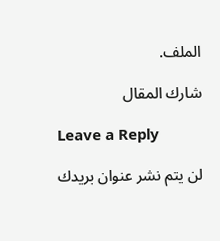الملف.

شارك المقال

Leave a Reply

لن يتم نشر عنوان بريدك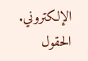الإلكتروني. الحقول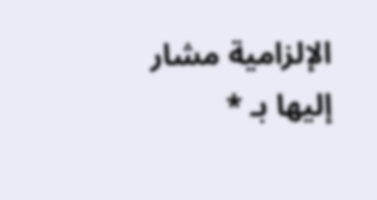الإلزامية مشار إليها بـ *